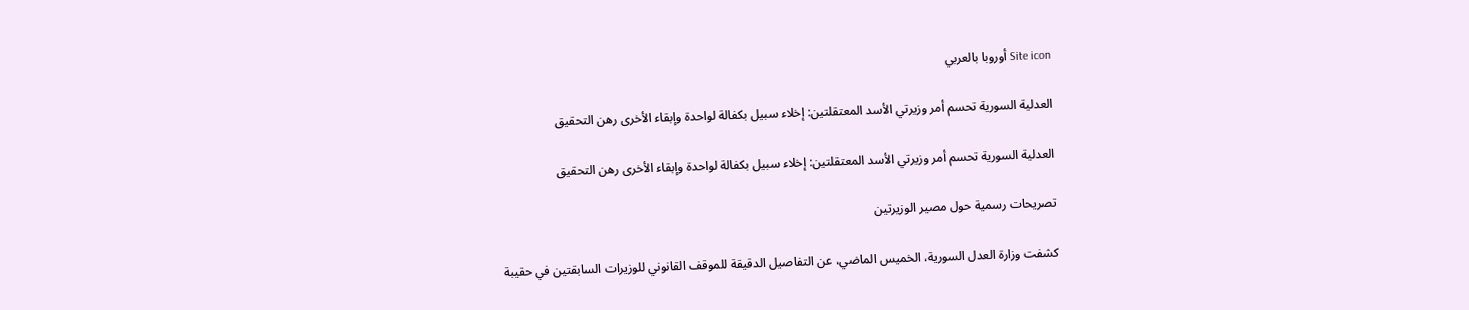Site icon أوروبا بالعربي

العدلية السورية تحسم أمر وزيرتي الأسد المعتقلتين: إخلاء سبيل بكفالة لواحدة وإبقاء الأخرى رهن التحقيق

العدلية السورية تحسم أمر وزيرتي الأسد المعتقلتين: إخلاء سبيل بكفالة لواحدة وإبقاء الأخرى رهن التحقيق

تصريحات رسمية حول مصير الوزيرتين

كشفت وزارة العدل السورية، الخميس الماضي، عن التفاصيل الدقيقة للموقف القانوني للوزيرات السابقتين في حقيبة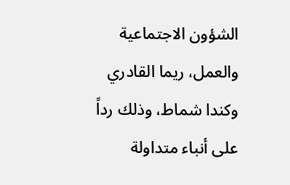الشؤون الاجتماعية والعمل، ريما القادري وكندا شماط، وذلك رداً على أنباء متداولة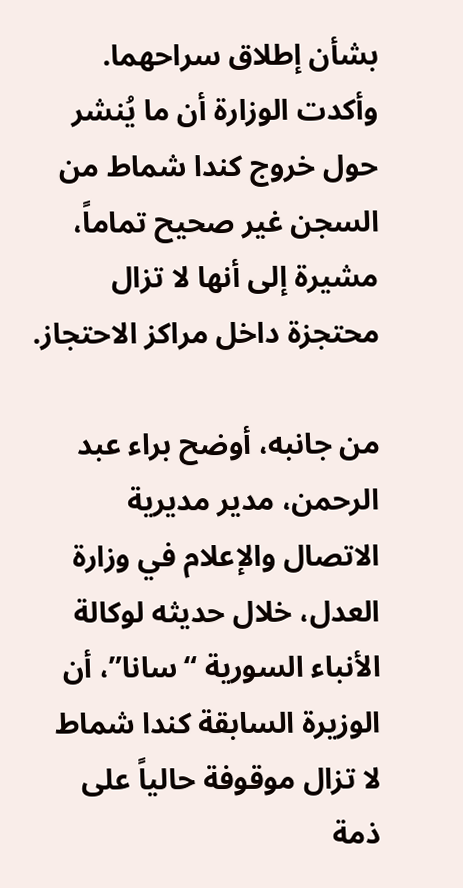بشأن إطلاق سراحهما. وأكدت الوزارة أن ما يُنشر حول خروج كندا شماط من السجن غير صحيح تماماً، مشيرة إلى أنها لا تزال محتجزة داخل مراكز الاحتجاز.

من جانبه، أوضح براء عبد الرحمن، مدير مديرية الاتصال والإعلام في وزارة العدل، خلال حديثه لوكالة الأنباء السورية “سانا”، أن الوزيرة السابقة كندا شماط لا تزال موقوفة حالياً على ذمة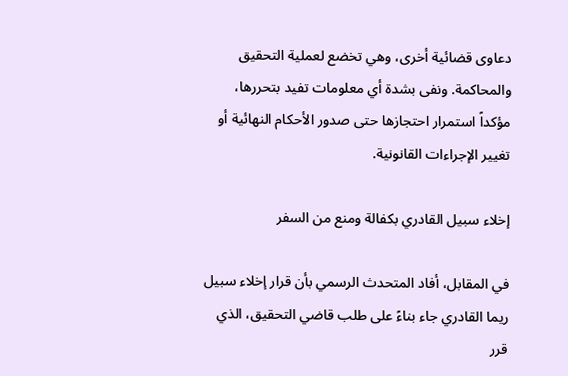دعاوى قضائية أخرى، وهي تخضع لعملية التحقيق والمحاكمة. ونفى بشدة أي معلومات تفيد بتحررها، مؤكداً استمرار احتجازها حتى صدور الأحكام النهائية أو تغيير الإجراءات القانونية.

إخلاء سبيل القادري بكفالة ومنع من السفر

في المقابل، أفاد المتحدث الرسمي بأن قرار إخلاء سبيل ريما القادري جاء بناءً على طلب قاضي التحقيق، الذي قرر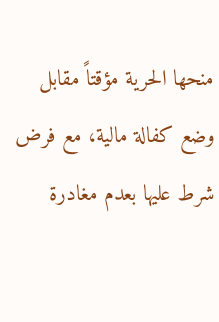منحها الحرية مؤقتاً مقابل وضع كفالة مالية، مع فرض شرط عليها بعدم مغادرة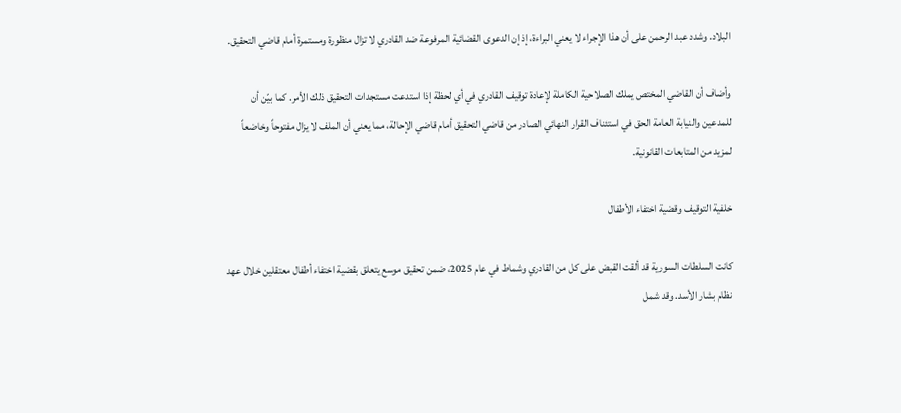البلاد. وشدد عبد الرحمن على أن هذا الإجراء لا يعني البراءة، إذ إن الدعوى القضائية المرفوعة ضد القادري لا تزال منظورة ومستمرة أمام قاضي التحقيق.

وأضاف أن القاضي المختص يملك الصلاحية الكاملة لإعادة توقيف القادري في أي لحظة إذا استدعت مستجدات التحقيق ذلك الأمر. كما بيّن أن للمدعين والنيابة العامة الحق في استئناف القرار النهائي الصادر من قاضي التحقيق أمام قاضي الإحالة، مما يعني أن الملف لا يزال مفتوحاً وخاضعاً لمزيد من المتابعات القانونية.

خلفية التوقيف وقضية اختفاء الأطفال

كانت السلطات السورية قد ألقت القبض على كل من القادري وشماط في عام 2025، ضمن تحقيق موسع يتعلق بقضية اختفاء أطفال معتقلين خلال عهد نظام بشار الأسد. وقد شمل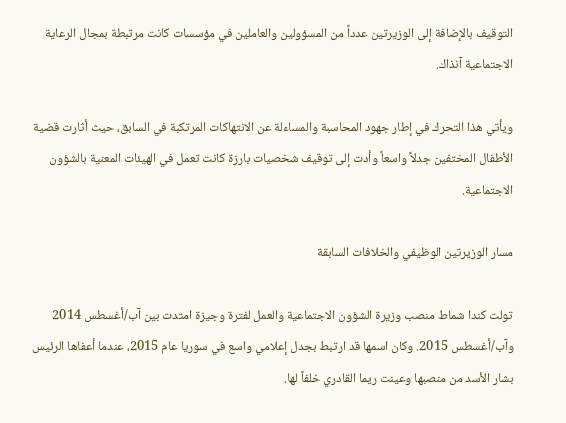التوقيف بالإضافة إلى الوزيرتين عدداً من المسؤولين والعاملين في مؤسسات كانت مرتبطة بمجال الرعاية الاجتماعية آنذاك.

ويأتي هذا التحرك في إطار جهود المحاسبة والمساءلة عن الانتهاكات المرتكبة في السابق، حيث أثارت قضية الأطفال المختفين جدلاً واسعاً وأدت إلى توقيف شخصيات بارزة كانت تعمل في الهيئات المعنية بالشؤون الاجتماعية.

مسار الوزيرتين الوظيفي والخلافات السابقة

تولت كندا شماط منصب وزيرة الشؤون الاجتماعية والعمل لفترة وجيزة امتدت بين آب/أغسطس 2014 وآب/أغسطس 2015. وكان اسمها قد ارتبط بجدل إعلامي واسع في سوريا عام 2015، عندما أعفاها الرئيس بشار الأسد من منصبها وعينت ريما القادري خلفاً لها.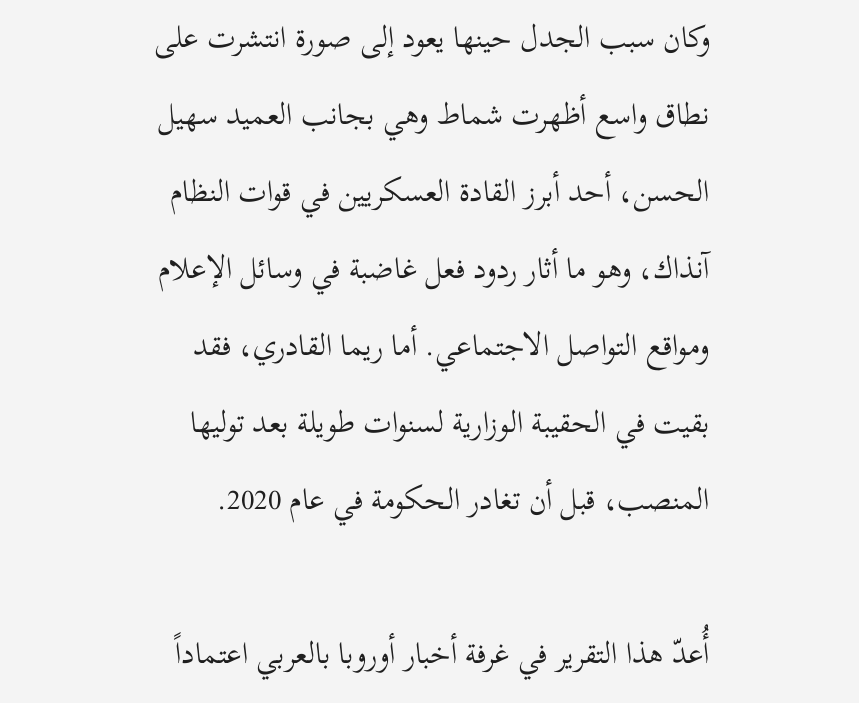وكان سبب الجدل حينها يعود إلى صورة انتشرت على نطاق واسع أظهرت شماط وهي بجانب العميد سهيل الحسن، أحد أبرز القادة العسكريين في قوات النظام آنذاك، وهو ما أثار ردود فعل غاضبة في وسائل الإعلام ومواقع التواصل الاجتماعي. أما ريما القادري، فقد بقيت في الحقيبة الوزارية لسنوات طويلة بعد توليها المنصب، قبل أن تغادر الحكومة في عام 2020.

أُعدّ هذا التقرير في غرفة أخبار أوروبا بالعربي اعتماداً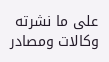على ما نشرته وكالات ومصادر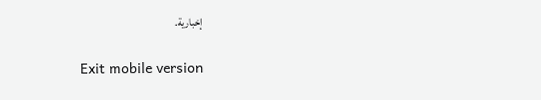إخبارية.

Exit mobile version